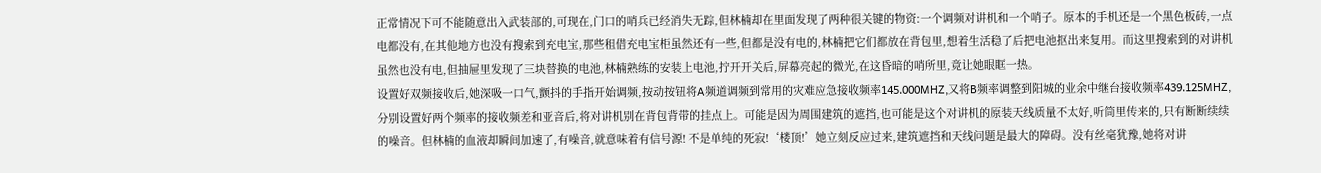正常情况下可不能随意出入武装部的,可现在,门口的哨兵已经消失无踪,但林楠却在里面发现了两种很关键的物资:一个调频对讲机和一个哨子。原本的手机还是一个黑色板砖,一点电都没有,在其他地方也没有搜索到充电宝,那些租借充电宝柜虽然还有一些,但都是没有电的,林楠把它们都放在背包里,想着生活稳了后把电池抠出来复用。而这里搜索到的对讲机虽然也没有电,但抽屉里发现了三块替换的电池,林楠熟练的安装上电池,拧开开关后,屏幕亮起的微光,在这昏暗的哨所里,竟让她眼眶一热。
设置好双频接收后,她深吸一口气,颤抖的手指开始调频,按动按钮将A频道调频到常用的灾难应急接收频率145.000MHZ,又将B频率调整到阳城的业余中继台接收频率439.125MHZ,分别设置好两个频率的接收频差和亚音后,将对讲机别在背包背带的挂点上。可能是因为周围建筑的遮挡,也可能是这个对讲机的原装天线质量不太好,听筒里传来的,只有断断续续的噪音。但林楠的血液却瞬间加速了,有噪音,就意味着有信号源! 不是单纯的死寂!‘楼顶!’她立刻反应过来,建筑遮挡和天线问题是最大的障碍。没有丝毫犹豫,她将对讲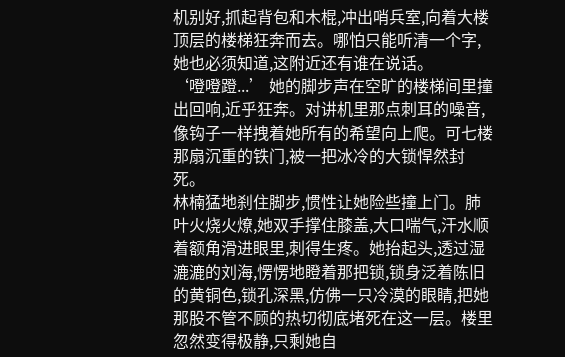机别好,抓起背包和木棍,冲出哨兵室,向着大楼顶层的楼梯狂奔而去。哪怕只能听清一个字,她也必须知道,这附近还有谁在说话。
‘噔噔蹬...’ 她的脚步声在空旷的楼梯间里撞出回响,近乎狂奔。对讲机里那点刺耳的噪音,像钩子一样拽着她所有的希望向上爬。可七楼那扇沉重的铁门,被一把冰冷的大锁悍然封死。
林楠猛地刹住脚步,惯性让她险些撞上门。肺叶火烧火燎,她双手撑住膝盖,大口喘气,汗水顺着额角滑进眼里,刺得生疼。她抬起头,透过湿漉漉的刘海,愣愣地瞪着那把锁,锁身泛着陈旧的黄铜色,锁孔深黑,仿佛一只冷漠的眼睛,把她那股不管不顾的热切彻底堵死在这一层。楼里忽然变得极静,只剩她自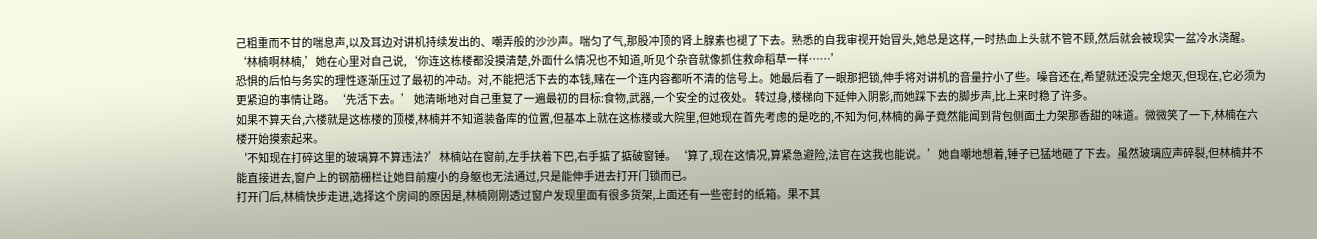己粗重而不甘的喘息声,以及耳边对讲机持续发出的、嘲弄般的沙沙声。喘匀了气,那股冲顶的肾上腺素也褪了下去。熟悉的自我审视开始冒头,她总是这样,一时热血上头就不管不顾,然后就会被现实一盆冷水浇醒。 ‘林楠啊林楠,’她在心里对自己说,‘你连这栋楼都没摸清楚,外面什么情况也不知道,听见个杂音就像抓住救命稻草一样……’
恐惧的后怕与务实的理性逐渐压过了最初的冲动。对,不能把活下去的本钱,赌在一个连内容都听不清的信号上。她最后看了一眼那把锁,伸手将对讲机的音量拧小了些。噪音还在,希望就还没完全熄灭,但现在,它必须为更紧迫的事情让路。‘先活下去。’ 她清晰地对自己重复了一遍最初的目标:食物,武器,一个安全的过夜处。 转过身,楼梯向下延伸入阴影,而她踩下去的脚步声,比上来时稳了许多。
如果不算天台,六楼就是这栋楼的顶楼,林楠并不知道装备库的位置,但基本上就在这栋楼或大院里,但她现在首先考虑的是吃的,不知为何,林楠的鼻子竟然能闻到背包侧面土力架那香甜的味道。微微笑了一下,林楠在六楼开始摸索起来。
‘不知现在打碎这里的玻璃算不算违法?’林楠站在窗前,左手扶着下巴,右手掂了掂破窗锤。‘算了,现在这情况,算紧急避险,法官在这我也能说。’她自嘲地想着,锤子已猛地砸了下去。虽然玻璃应声碎裂,但林楠并不能直接进去,窗户上的钢筋栅栏让她目前瘦小的身躯也无法通过,只是能伸手进去打开门锁而已。
打开门后,林楠快步走进,选择这个房间的原因是,林楠刚刚透过窗户发现里面有很多货架,上面还有一些密封的纸箱。果不其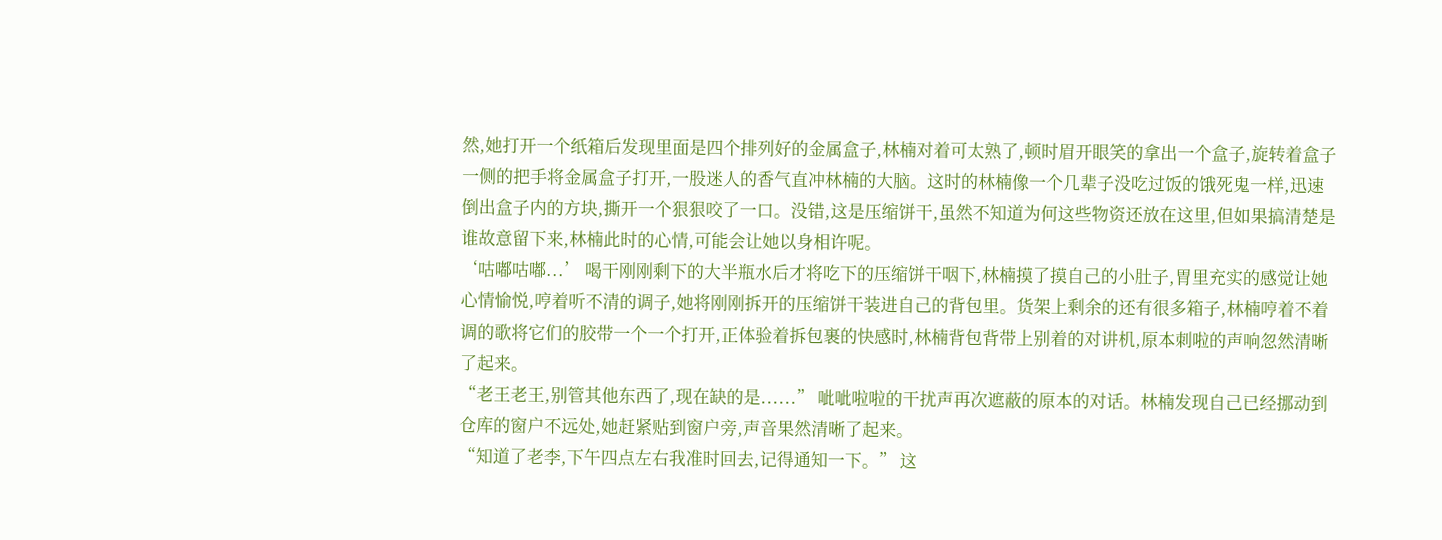然,她打开一个纸箱后发现里面是四个排列好的金属盒子,林楠对着可太熟了,顿时眉开眼笑的拿出一个盒子,旋转着盒子一侧的把手将金属盒子打开,一股迷人的香气直冲林楠的大脑。这时的林楠像一个几辈子没吃过饭的饿死鬼一样,迅速倒出盒子内的方块,撕开一个狠狠咬了一口。没错,这是压缩饼干,虽然不知道为何这些物资还放在这里,但如果搞清楚是谁故意留下来,林楠此时的心情,可能会让她以身相许呢。
‘咕嘟咕嘟...’ 喝干刚刚剩下的大半瓶水后才将吃下的压缩饼干咽下,林楠摸了摸自己的小肚子,胃里充实的感觉让她心情愉悦,哼着听不清的调子,她将刚刚拆开的压缩饼干装进自己的背包里。货架上剩余的还有很多箱子,林楠哼着不着调的歌将它们的胶带一个一个打开,正体验着拆包裹的快感时,林楠背包背带上别着的对讲机,原本刺啦的声响忽然清晰了起来。
“老王老王,别管其他东西了,现在缺的是......” 呲呲啦啦的干扰声再次遮蔽的原本的对话。林楠发现自己已经挪动到仓库的窗户不远处,她赶紧贴到窗户旁,声音果然清晰了起来。
“知道了老李,下午四点左右我准时回去,记得通知一下。” 这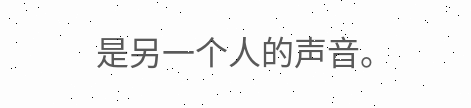是另一个人的声音。